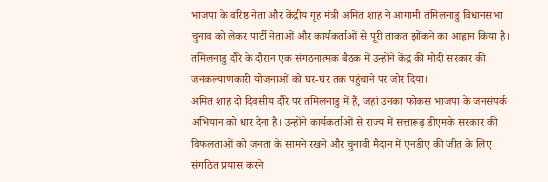भाजपा के वरिष्ठ नेता और केंद्रीय गृह मंत्री अमित शाह ने आगामी तमिलनाडु विधानसभा चुनाव को लेकर पार्टी नेताओं और कार्यकर्ताओं से पूरी ताकत झोंकने का आह्वान किया है। तमिलनाडु दौरे के दौरान एक संगठनात्मक बैठक में उन्होंने केंद्र की मोदी सरकार की जनकल्याणकारी योजनाओं को घर-घर तक पहुंचाने पर जोर दिया।
अमित शाह दो दिवसीय दौरे पर तमिलनाडु में हैं, जहां उनका फोकस भाजपा के जनसंपर्क अभियान को धार देना है। उन्होंने कार्यकर्ताओं से राज्य में सत्तारूढ़ डीएमके सरकार की विफलताओं को जनता के सामने रखने और चुनावी मैदान में एनडीए की जीत के लिए संगठित प्रयास करने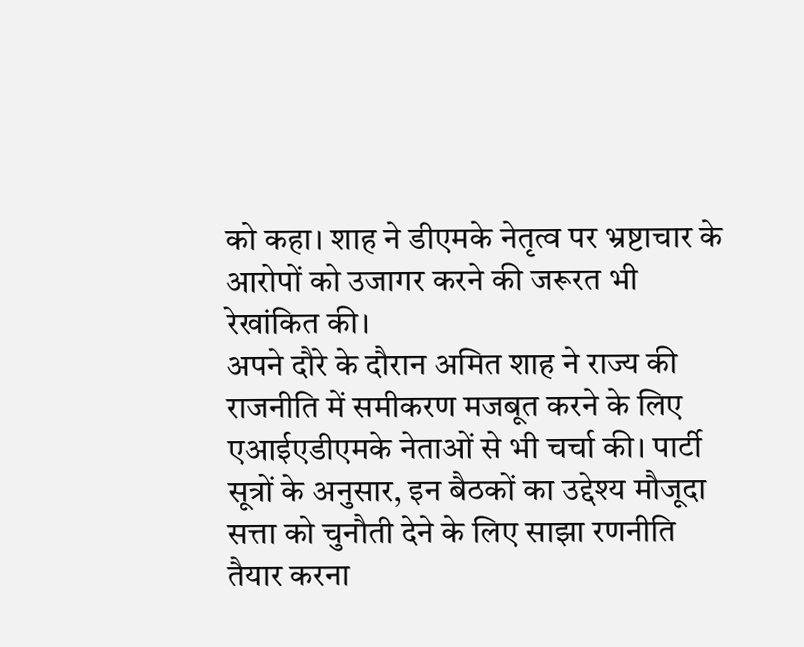को कहा। शाह ने डीएमके नेतृत्व पर भ्रष्टाचार के आरोपों को उजागर करने की जरूरत भी रेखांकित की।
अपने दौरे के दौरान अमित शाह ने राज्य की राजनीति में समीकरण मजबूत करने के लिए एआईएडीएमके नेताओं से भी चर्चा की। पार्टी सूत्रों के अनुसार, इन बैठकों का उद्देश्य मौजूदा सत्ता को चुनौती देने के लिए साझा रणनीति तैयार करना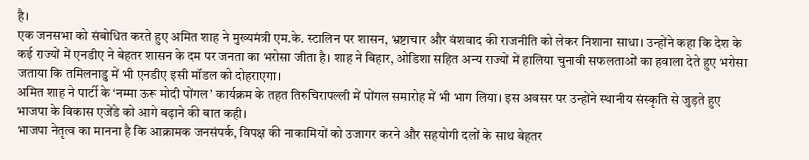है।
एक जनसभा को संबोधित करते हुए अमित शाह ने मुख्यमंत्री एम.के. स्टालिन पर शासन, भ्रष्टाचार और वंशवाद की राजनीति को लेकर निशाना साधा। उन्होंने कहा कि देश के कई राज्यों में एनडीए ने बेहतर शासन के दम पर जनता का भरोसा जीता है। शाह ने बिहार, ओडिशा सहित अन्य राज्यों में हालिया चुनावी सफलताओं का हवाला देते हुए भरोसा जताया कि तमिलनाडु में भी एनडीए इसी मॉडल को दोहराएगा।
अमित शाह ने पार्टी के ‘नम्मा ऊरू मोदी पोंगल’ कार्यक्रम के तहत तिरुचिरापल्ली में पोंगल समारोह में भी भाग लिया। इस अवसर पर उन्होंने स्थानीय संस्कृति से जुड़ते हुए भाजपा के विकास एजेंडे को आगे बढ़ाने की बात कही।
भाजपा नेतृत्व का मानना है कि आक्रामक जनसंपर्क, विपक्ष की नाकामियों को उजागर करने और सहयोगी दलों के साथ बेहतर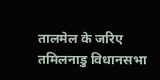तालमेल के जरिए तमिलनाडु विधानसभा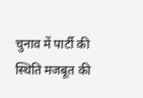चुनाव में पार्टी की स्थिति मजबूत की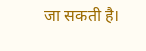जा सकती है।